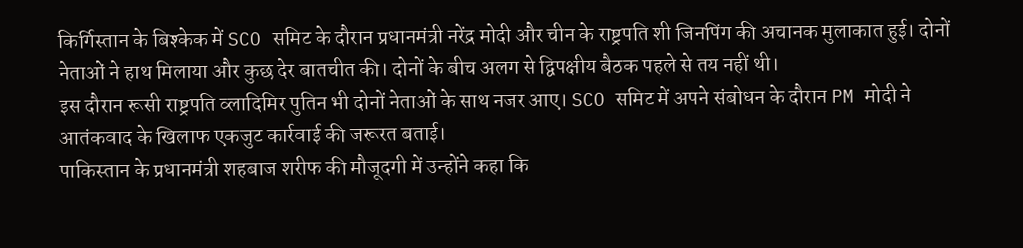किर्गिस्तान के बिश्केक में SCO समिट के दौरान प्रधानमंत्री नरेंद्र मोदी और चीन के राष्ट्रपति शी जिनपिंग की अचानक मुलाकात हुई। दोनों नेताओं ने हाथ मिलाया और कुछ देर बातचीत की। दोनों के बीच अलग से द्विपक्षीय बैठक पहले से तय नहीं थी।
इस दौरान रूसी राष्ट्रपति व्लादिमिर पुतिन भी दोनों नेताओं के साथ नजर आए। SCO समिट में अपने संबोधन के दौरान PM मोदी ने आतंकवाद के खिलाफ एकजुट कार्रवाई की जरूरत बताई।
पाकिस्तान के प्रधानमंत्री शहबाज शरीफ की मौजूदगी में उन्होंने कहा कि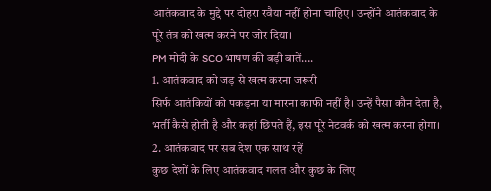आतंकवाद के मुद्दे पर दोहरा रवैया नहीं होना चाहिए। उन्होंने आतंकवाद के पूरे तंत्र को खत्म करने पर जोर दिया।
PM मोदी के SCO भाषण की बड़ी बातें….
1. आतंकवाद को जड़ से खत्म करना जरूरी
सिर्फ आतंकियों को पकड़ना या मारना काफी नहीं है। उन्हें पैसा कौन देता है, भर्ती कैसे होती है और कहां छिपते हैं, इस पूरे नेटवर्क को खत्म करना होगा।
2. आतंकवाद पर सब देश एक साथ रहें
कुछ देशों के लिए आतंकवाद गलत और कुछ के लिए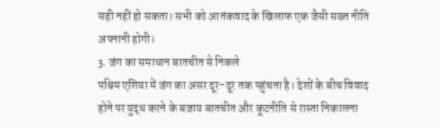सही नहीं हो सकता। सभी को आतंकवाद के खिलाफ एक जैसी सख्त नीति अपनानी होगी।
3. जंग का समाधान बातचीत से निकले
पश्चिम एशिया में जंग का असर दूर-दूर तक पहुंचता है। देशों के बीच विवाद होने पर युद्ध करने के बजाय बातचीत और कूटनीति से रास्ता निकालना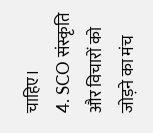चाहिए।
4. SCO संस्कृति और विचारों को जोड़ने का मंच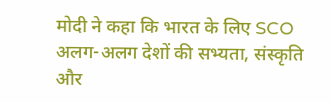मोदी ने कहा कि भारत के लिए SCO अलग-अलग देशों की सभ्यता, संस्कृति और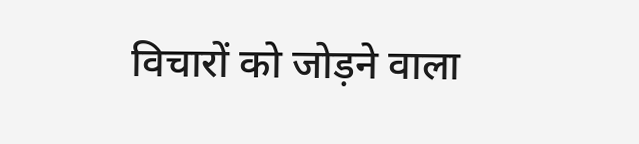विचारों को जोड़ने वाला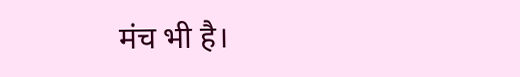मंच भी है।